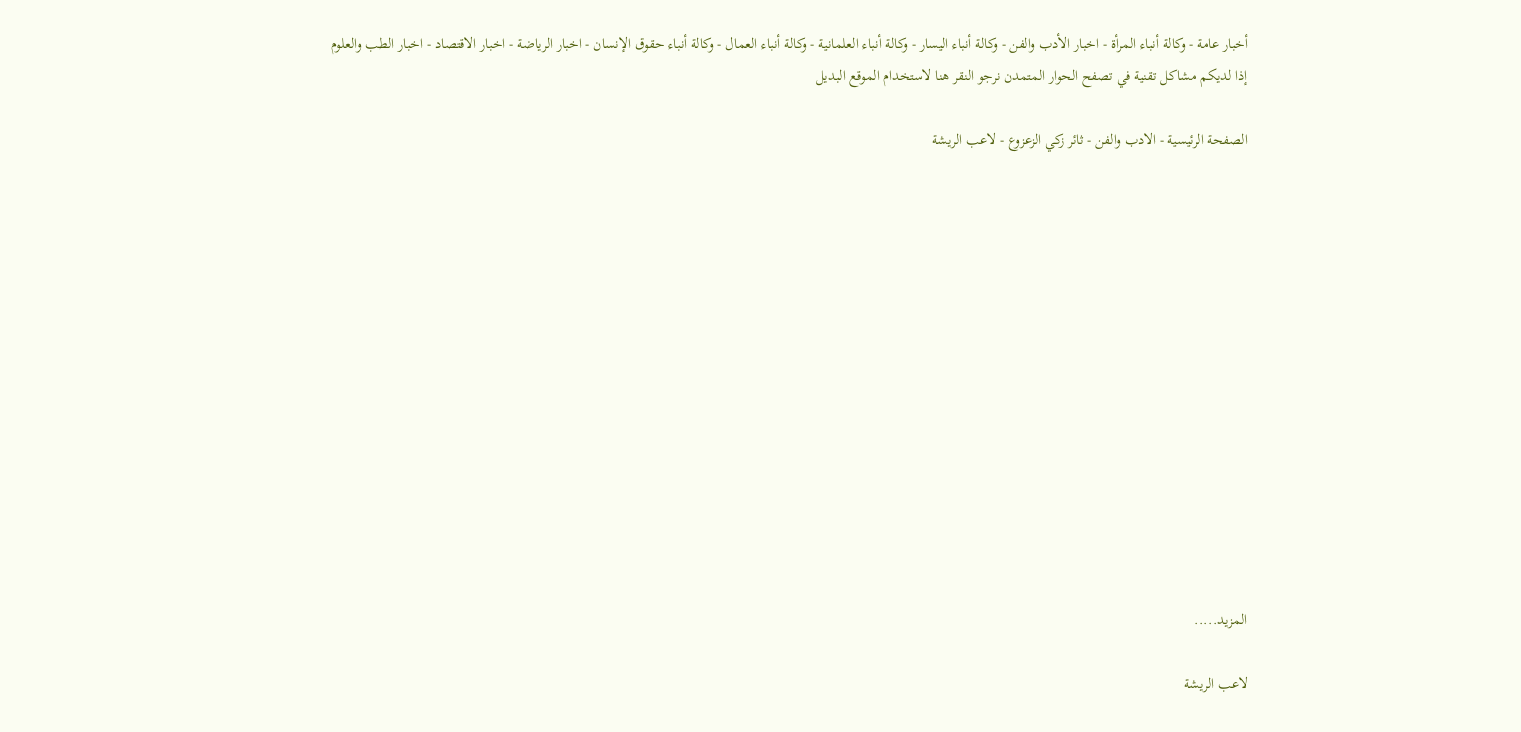أخبار عامة - وكالة أنباء المرأة - اخبار الأدب والفن - وكالة أنباء اليسار - وكالة أنباء العلمانية - وكالة أنباء العمال - وكالة أنباء حقوق الإنسان - اخبار الرياضة - اخبار الاقتصاد - اخبار الطب والعلوم
إذا لديكم مشاكل تقنية في تصفح الحوار المتمدن نرجو النقر هنا لاستخدام الموقع البديل

الصفحة الرئيسية - الادب والفن - ثائر زكي الزعزوع - لاعب الريشة














المزيد.....

لاعب الريشة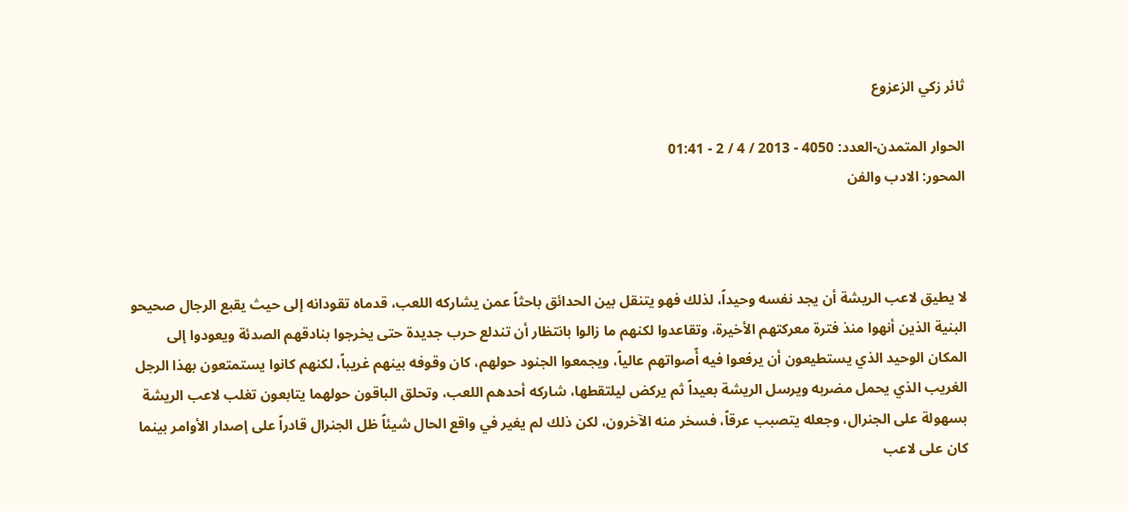ثائر زكي الزعزوع

الحوار المتمدن-العدد: 4050 - 2013 / 4 / 2 - 01:41
المحور: الادب والفن



لا يطيق لاعب الريشة أن يجد نفسه وحيداً، لذلك فهو يتنقل بين الحدائق باحثاً عمن يشاركه اللعب، قدماه تقودانه إلى حيث يقبع الرجال صحيحو البنية الذين أنهوا منذ فترة معركتهم الأخيرة، وتقاعدوا لكنهم ما زالوا بانتظار أن تندلع حرب جديدة حتى يخرجوا بنادقهم الصدئة ويعودوا إلى المكان الوحيد الذي يستطيعون أن يرفعوا فيه أًصواتهم عالياً، ويجمعوا الجنود حولهم، كان وقوفه بينهم غريباً، لكنهم كانوا يستمتعون بهذا الرجل الغريب الذي يحمل مضربه ويرسل الريشة بعيداً ثم يركض ليلتقطها، شاركه أحدهم اللعب، وتحلق الباقون حولهما يتابعون تغلب لاعب الريشة بسهولة على الجنرال، وجعله يتصبب عرقاً، فسخر منه الآخرون، لكن ذلك لم يغير في واقع الحال شيئاً ظل الجنرال قادراً على إصدار الأوامر بينما كان على لاعب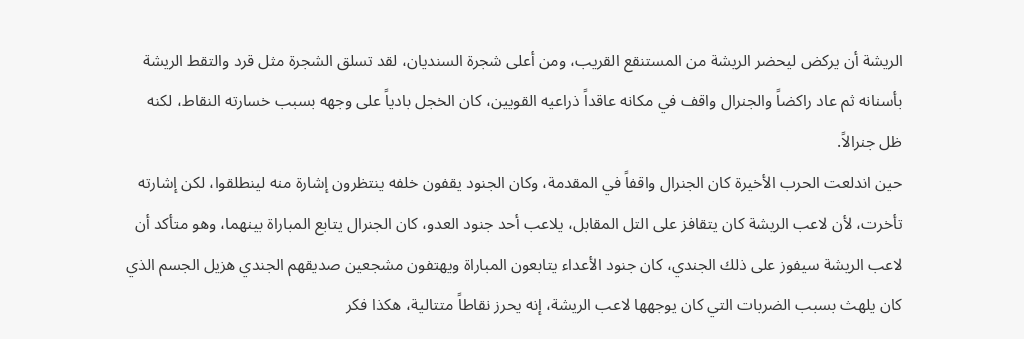الريشة أن يركض ليحضر الريشة من المستنقع القريب، ومن أعلى شجرة السنديان، لقد تسلق الشجرة مثل قرد والتقط الريشة بأسنانه ثم عاد راكضاً والجنرال واقف في مكانه عاقداً ذراعيه القويين، كان الخجل بادياً على وجهه بسبب خسارته النقاط، لكنه ظل جنرالاً.
حين اندلعت الحرب الأخيرة كان الجنرال واقفاً في المقدمة، وكان الجنود يقفون خلفه ينتظرون إشارة منه لينطلقوا، لكن إشارته تأخرت، لأن لاعب الريشة كان يتقافز على التل المقابل، يلاعب أحد جنود العدو، كان الجنرال يتابع المباراة بينهما، وهو متأكد أن لاعب الريشة سيفوز على ذلك الجندي، كان جنود الأعداء يتابعون المباراة ويهتفون مشجعين صديقهم الجندي هزيل الجسم الذي كان يلهث بسبب الضربات التي كان يوجهها لاعب الريشة، إنه يحرز نقاطاً متتالية، هكذا فكر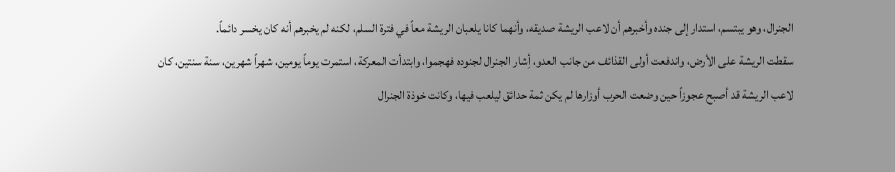الجنرال، وهو يبتسم، استدار إلى جنده وأخبرهم أن لاعب الريشة صديقه، وأنهما كانا يلعبان الريشة معاً في فترة السلم، لكنه لم يخبرهم أنه كان يخسر دائماً.
سقطت الريشة على الأرض، واندفعت أولى القذائف من جانب العدو، أِشار الجنرال لجنوده فهجموا، وابتدأت المعركة، استمرت يوماً يومين، شهراً شهرين، سنة سنتين، كان لاعب الريشة قد أصبح عجوزاً حين وضعت الحرب أوزارها لم يكن ثمة حدائق ليلعب فيها، وكانت خوذة الجنرال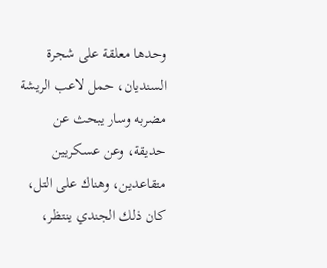وحدها معلقة على شجرة السنديان، حمل لاعب الريشة مضربه وسار يبحث عن حديقة، وعن عسكريين متقاعدين، وهناك على التل، كان ذلك الجندي ينتظر،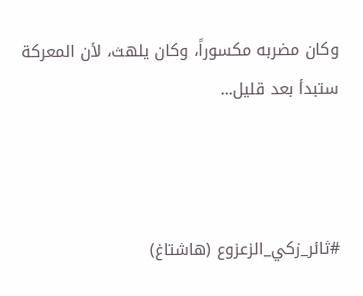وكان مضربه مكسوراً، وكان يلهث، لأن المعركة ستبدأ بعد قليل...



#ثائر_زكي_الزعزوع (هاشتاغ)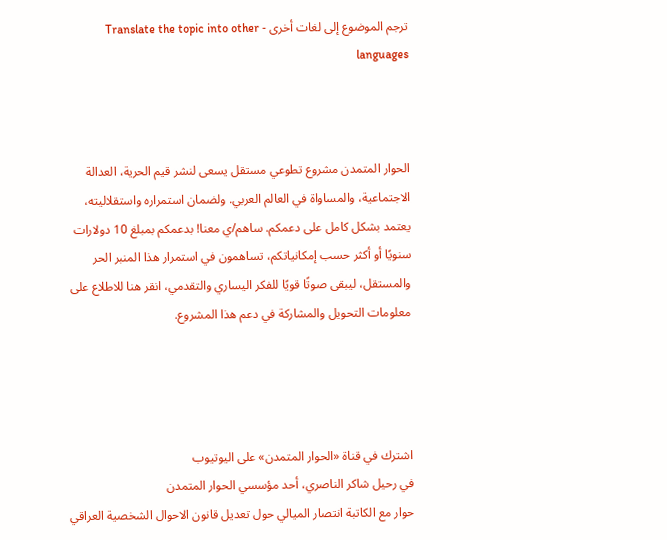ترجم الموضوع إلى لغات أخرى - Translate the topic into other languages



الحوار المتمدن مشروع تطوعي مستقل يسعى لنشر قيم الحرية، العدالة الاجتماعية، والمساواة في العالم العربي. ولضمان استمراره واستقلاليته، يعتمد بشكل كامل على دعمكم. ساهم/ي معنا! بدعمكم بمبلغ 10 دولارات سنويًا أو أكثر حسب إمكانياتكم، تساهمون في استمرار هذا المنبر الحر والمستقل، ليبقى صوتًا قويًا للفكر اليساري والتقدمي، انقر هنا للاطلاع على معلومات التحويل والمشاركة في دعم هذا المشروع.




اشترك في قناة «الحوار المتمدن» على اليوتيوب
في رحيل شاكر الناصري، أحد مؤسسي الحوار المتمدن
حوار مع الكاتبة انتصار الميالي حول تعديل قانون الاحوال الشخصية العراقي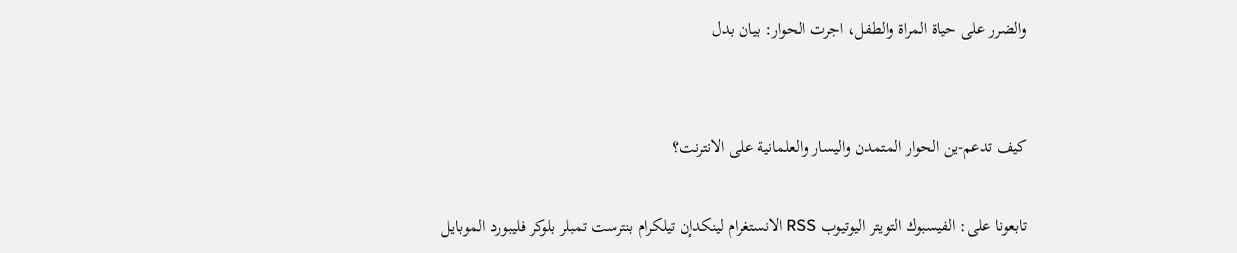والضرر على حياة المراة والطفل، اجرت الحوار: بيان بدل


كيف تدعم-ين الحوار المتمدن واليسار والعلمانية على الانترنت؟

تابعونا على: الفيسبوك التويتر اليوتيوب RSS الانستغرام لينكدإن تيلكرام بنترست تمبلر بلوكر فليبورد الموبايل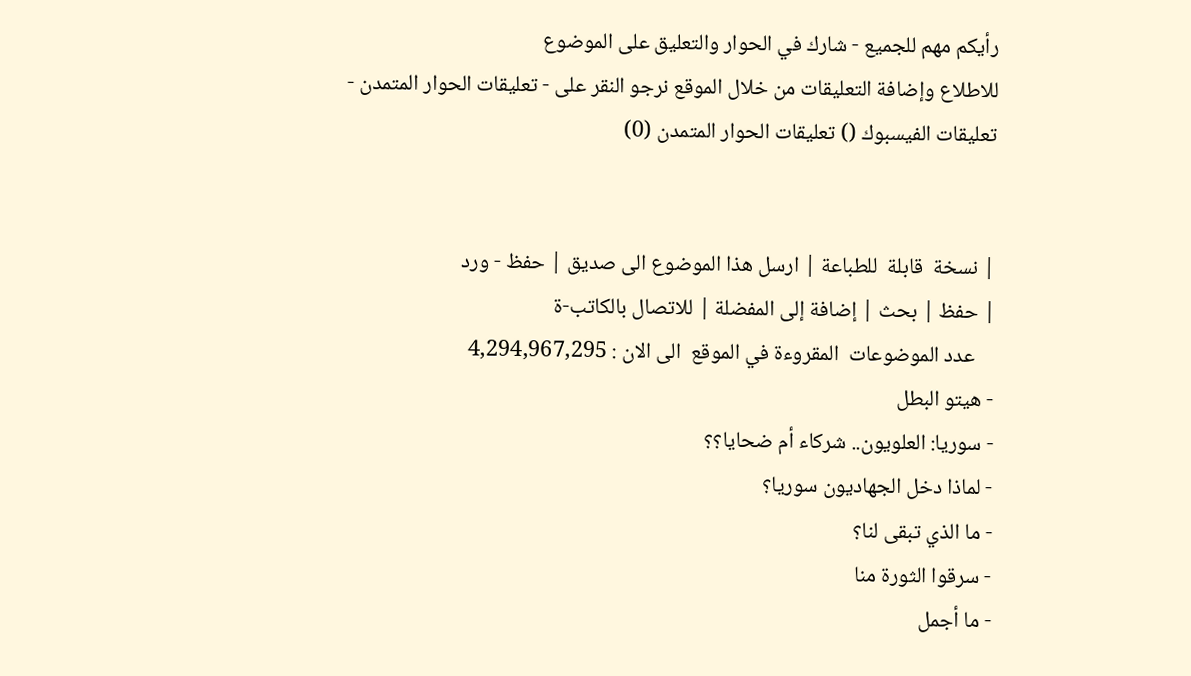رأيكم مهم للجميع - شارك في الحوار والتعليق على الموضوع
للاطلاع وإضافة التعليقات من خلال الموقع نرجو النقر على - تعليقات الحوار المتمدن -
تعليقات الفيسبوك () تعليقات الحوار المتمدن (0)


| نسخة  قابلة  للطباعة | ارسل هذا الموضوع الى صديق | حفظ - ورد
| حفظ | بحث | إضافة إلى المفضلة | للاتصال بالكاتب-ة
    عدد الموضوعات  المقروءة في الموقع  الى الان : 4,294,967,295
- هيتو البطل
- سوريا: العلويون.. شركاء أم ضحايا؟؟
- لماذا دخل الجهاديون سوريا؟
- ما الذي تبقى لنا؟
- سرقوا الثورة منا
- ما أجمل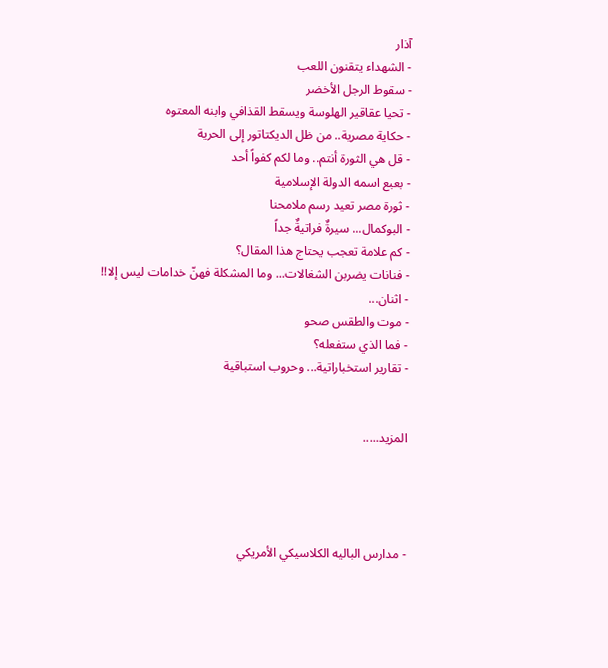آذار
- الشهداء يتقنون اللعب
- سقوط الرجل الأخضر
- تحيا عقاقير الهلوسة ويسقط القذافي وابنه المعتوه
- حكاية مصرية.. من ظل الديكتاتور إلى الحرية
- قل هي الثورة أنتم.. وما لكم كفواً أحد
- بعبع اسمه الدولة الإسلامية
- ثورة مصر تعيد رسم ملامحنا
- البوكمال... سيرةٌ فراتيةٌ جداً
- كم علامة تعجب يحتاج هذا المقال؟
- فنانات يضربن الشغالات... وما المشكلة فهنّ خدامات ليس إلا!!
- اثنان...
- موت والطقس صحو
- فما الذي ستفعله؟
- تقارير استخباراتية... وحروب استباقية


المزيد.....




- مدارس الباليه الكلاسيكي الأمريكي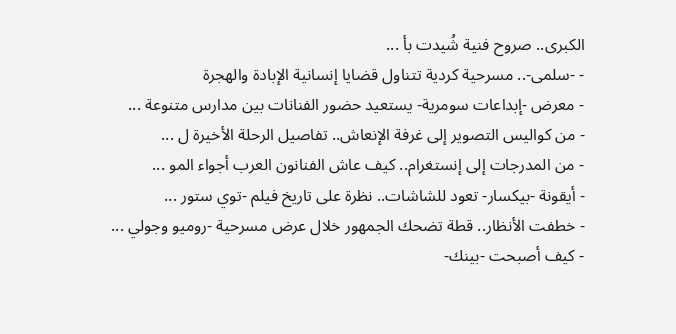الكبرى.. صروح فنية شُيدت بأ ...
- -سلمى-.. مسرحية كردية تتناول قضايا إنسانية الإبادة والهجرة
- معرض -إبداعات سومرية- يستعيد حضور الفنانات بين مدارس متنوعة ...
- من كواليس التصوير إلى غرفة الإنعاش.. تفاصيل الرحلة الأخيرة ل ...
- من المدرجات إلى إنستغرام.. كيف عاش الفنانون العرب أجواء المو ...
- أيقونة -بيكسار- تعود للشاشات.. نظرة على تاريخ فيلم -توي ستور ...
- خطفت الأنظار.. قطة تضحك الجمهور خلال عرض مسرحية -روميو وجولي ...
- كيف أصبحت -بينك-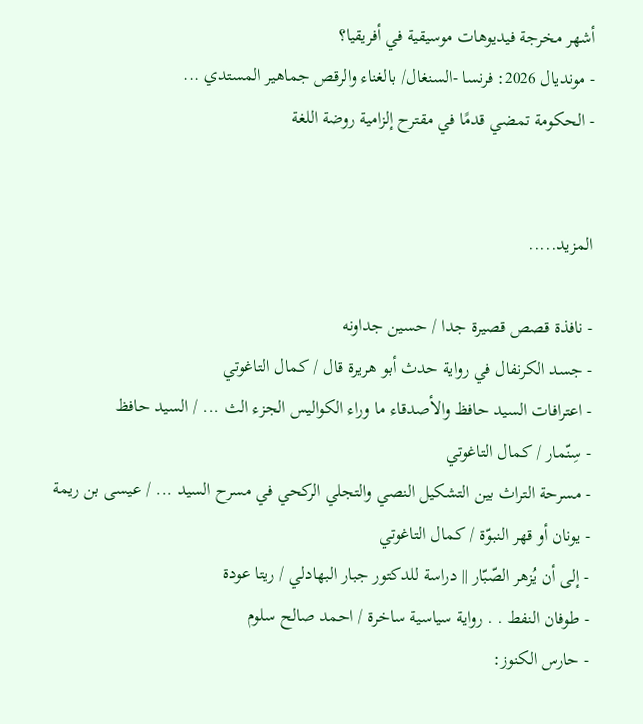أشهر مخرجة فيديوهات موسيقية في أفريقيا؟
- مونديال 2026: فرنسا -السنغال/ بالغناء والرقص جماهير المستدي ...
- الحكومة تمضي قدمًا في مقترح إلزامية روضة اللغة


المزيد.....

- نافذة قصص قصيرة جدا / حسين جداونه
- جسد الكرنفال في رواية حدث أبو هريرة قال / كمال التاغوتي
- اعترافات السيد حافظ والأصدقاء ما وراء الكواليس الجزء الث ... / السيد حافظ
- سِنّمار / كمال التاغوتي
- مسرحة التراث بين التشكيل النصي والتجلي الركحي في مسرح السيد ... / عيسى بن ريمة
- يونان أو قهر النبوّة / كمال التاغوتي
- إلى أن يُزهر الصّبّار || دراسة للدكتور جبار البهادلي / ريتا عودة
- طوفان النفط . . رواية سياسية ساخرة / احمد صالح سلوم
- حارس الكنوز: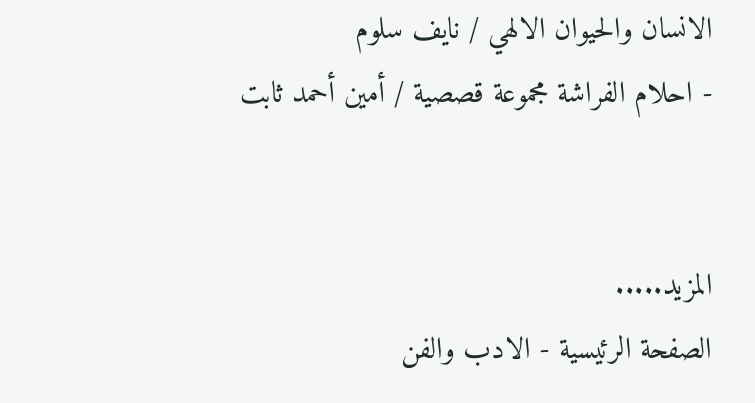الانسان والحيوان الالهي / نايف سلوم
- احلام الفراشة مجموعة قصصية / أمين أحمد ثابت


المزيد.....
الصفحة الرئيسية - الادب والفن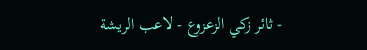- ثائر زكي الزعزوع - لاعب الريشة